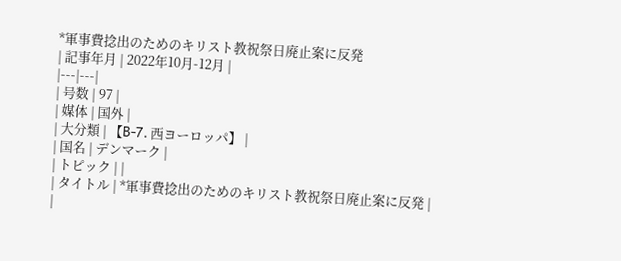*軍事費捻出のためのキリスト教祝祭日廃止案に反発
| 記事年月 | 2022年10月-12月 |
|---|---|
| 号数 | 97 |
| 媒体 | 国外 |
| 大分類 | 【B-7. 西ヨーロッパ】 |
| 国名 | デンマーク |
| トピック | |
| タイトル | *軍事費捻出のためのキリスト教祝祭日廃止案に反発 |
|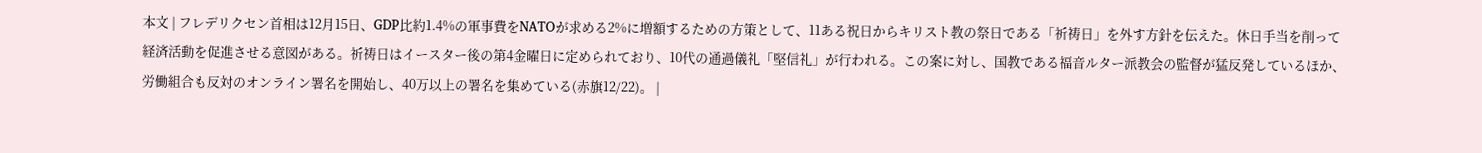本文 | フレデリクセン首相は12月15日、GDP比約1.4%の軍事費をNATOが求める2%に増額するための方策として、11ある祝日からキリスト教の祭日である「祈祷日」を外す方針を伝えた。休日手当を削って経済活動を促進させる意図がある。祈祷日はイースター後の第4金曜日に定められており、10代の通過儀礼「堅信礼」が行われる。この案に対し、国教である福音ルター派教会の監督が猛反発しているほか、労働組合も反対のオンライン署名を開始し、40万以上の署名を集めている(赤旗12/22)。 |